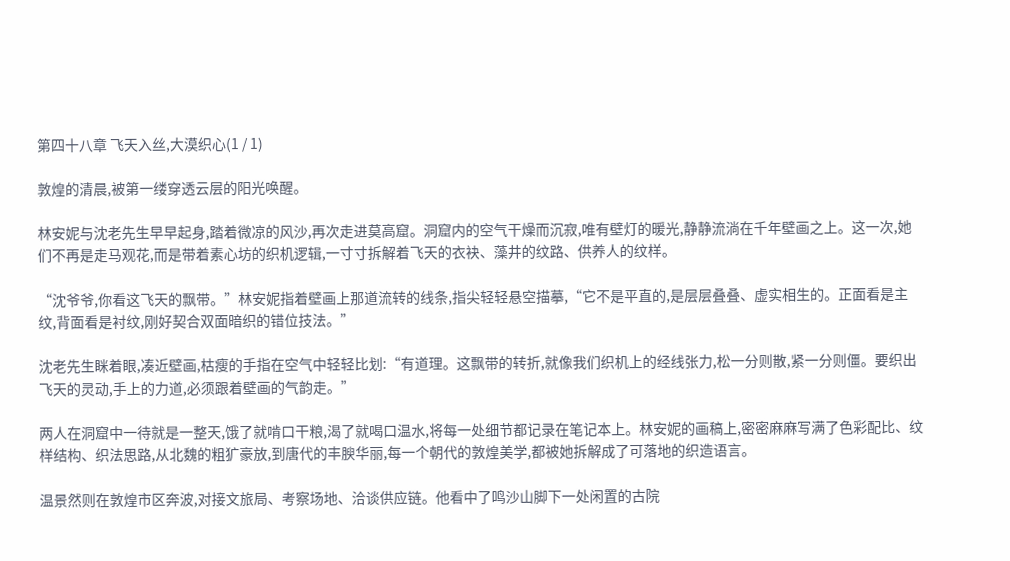第四十八章 飞天入丝,大漠织心(1 / 1)

敦煌的清晨,被第一缕穿透云层的阳光唤醒。

林安妮与沈老先生早早起身,踏着微凉的风沙,再次走进莫高窟。洞窟内的空气干燥而沉寂,唯有壁灯的暖光,静静流淌在千年壁画之上。这一次,她们不再是走马观花,而是带着素心坊的织机逻辑,一寸寸拆解着飞天的衣袂、藻井的纹路、供养人的纹样。

“沈爷爷,你看这飞天的飘带。”林安妮指着壁画上那道流转的线条,指尖轻轻悬空描摹,“它不是平直的,是层层叠叠、虚实相生的。正面看是主纹,背面看是衬纹,刚好契合双面暗织的错位技法。”

沈老先生眯着眼,凑近壁画,枯瘦的手指在空气中轻轻比划:“有道理。这飘带的转折,就像我们织机上的经线张力,松一分则散,紧一分则僵。要织出飞天的灵动,手上的力道,必须跟着壁画的气韵走。”

两人在洞窟中一待就是一整天,饿了就啃口干粮,渴了就喝口温水,将每一处细节都记录在笔记本上。林安妮的画稿上,密密麻麻写满了色彩配比、纹样结构、织法思路,从北魏的粗犷豪放,到唐代的丰腴华丽,每一个朝代的敦煌美学,都被她拆解成了可落地的织造语言。

温景然则在敦煌市区奔波,对接文旅局、考察场地、洽谈供应链。他看中了鸣沙山脚下一处闲置的古院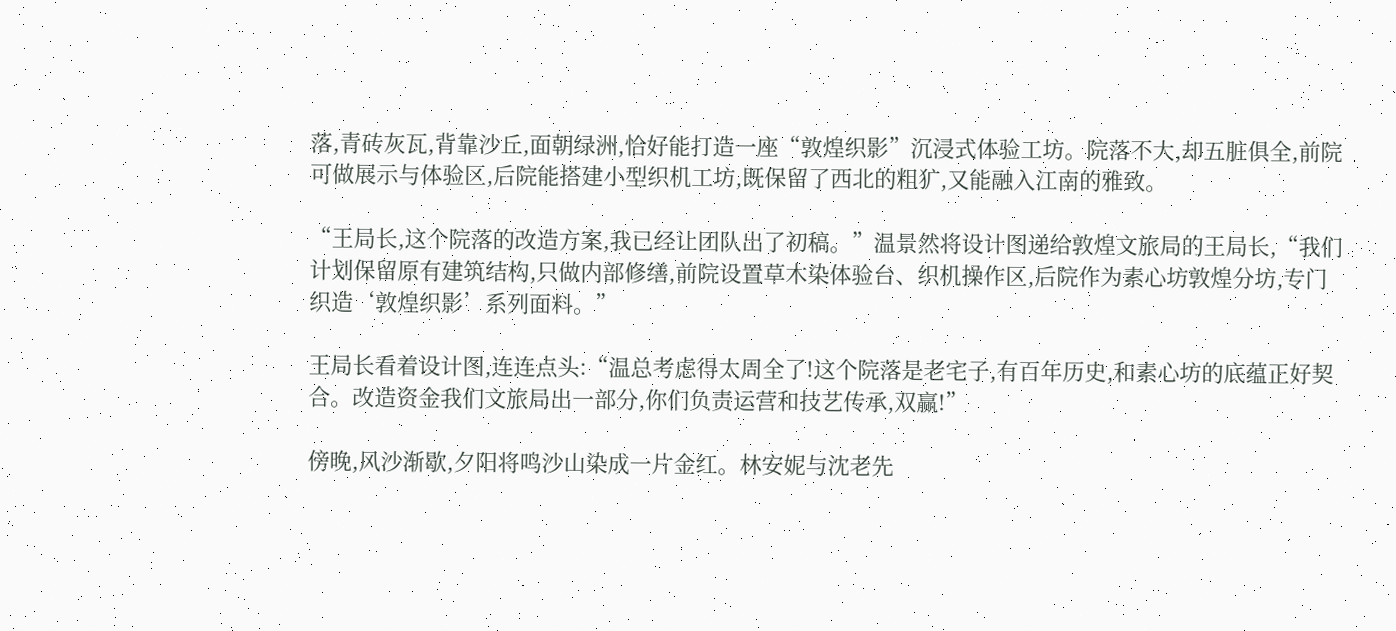落,青砖灰瓦,背靠沙丘,面朝绿洲,恰好能打造一座“敦煌织影”沉浸式体验工坊。院落不大,却五脏俱全,前院可做展示与体验区,后院能搭建小型织机工坊,既保留了西北的粗犷,又能融入江南的雅致。

“王局长,这个院落的改造方案,我已经让团队出了初稿。”温景然将设计图递给敦煌文旅局的王局长,“我们计划保留原有建筑结构,只做内部修缮,前院设置草木染体验台、织机操作区,后院作为素心坊敦煌分坊,专门织造‘敦煌织影’系列面料。”

王局长看着设计图,连连点头:“温总考虑得太周全了!这个院落是老宅子,有百年历史,和素心坊的底蕴正好契合。改造资金我们文旅局出一部分,你们负责运营和技艺传承,双赢!”

傍晚,风沙渐歇,夕阳将鸣沙山染成一片金红。林安妮与沈老先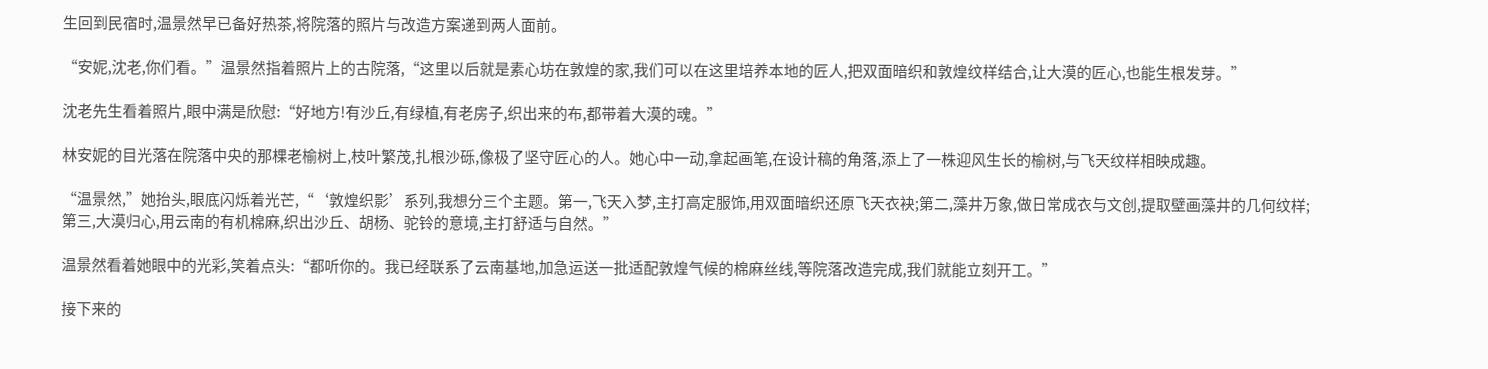生回到民宿时,温景然早已备好热茶,将院落的照片与改造方案递到两人面前。

“安妮,沈老,你们看。”温景然指着照片上的古院落,“这里以后就是素心坊在敦煌的家,我们可以在这里培养本地的匠人,把双面暗织和敦煌纹样结合,让大漠的匠心,也能生根发芽。”

沈老先生看着照片,眼中满是欣慰:“好地方!有沙丘,有绿植,有老房子,织出来的布,都带着大漠的魂。”

林安妮的目光落在院落中央的那棵老榆树上,枝叶繁茂,扎根沙砾,像极了坚守匠心的人。她心中一动,拿起画笔,在设计稿的角落,添上了一株迎风生长的榆树,与飞天纹样相映成趣。

“温景然,”她抬头,眼底闪烁着光芒,“‘敦煌织影’系列,我想分三个主题。第一,飞天入梦,主打高定服饰,用双面暗织还原飞天衣袂;第二,藻井万象,做日常成衣与文创,提取壁画藻井的几何纹样;第三,大漠归心,用云南的有机棉麻,织出沙丘、胡杨、驼铃的意境,主打舒适与自然。”

温景然看着她眼中的光彩,笑着点头:“都听你的。我已经联系了云南基地,加急运送一批适配敦煌气候的棉麻丝线,等院落改造完成,我们就能立刻开工。”

接下来的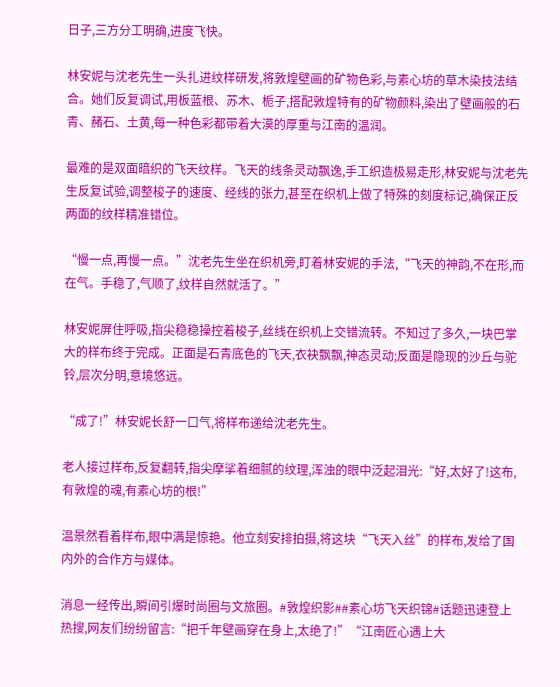日子,三方分工明确,进度飞快。

林安妮与沈老先生一头扎进纹样研发,将敦煌壁画的矿物色彩,与素心坊的草木染技法结合。她们反复调试,用板蓝根、苏木、栀子,搭配敦煌特有的矿物颜料,染出了壁画般的石青、赭石、土黄,每一种色彩都带着大漠的厚重与江南的温润。

最难的是双面暗织的飞天纹样。飞天的线条灵动飘逸,手工织造极易走形,林安妮与沈老先生反复试验,调整梭子的速度、经线的张力,甚至在织机上做了特殊的刻度标记,确保正反两面的纹样精准错位。

“慢一点,再慢一点。”沈老先生坐在织机旁,盯着林安妮的手法,“飞天的神韵,不在形,而在气。手稳了,气顺了,纹样自然就活了。”

林安妮屏住呼吸,指尖稳稳操控着梭子,丝线在织机上交错流转。不知过了多久,一块巴掌大的样布终于完成。正面是石青底色的飞天,衣袂飘飘,神态灵动;反面是隐现的沙丘与驼铃,层次分明,意境悠远。

“成了!”林安妮长舒一口气,将样布递给沈老先生。

老人接过样布,反复翻转,指尖摩挲着细腻的纹理,浑浊的眼中泛起泪光:“好,太好了!这布,有敦煌的魂,有素心坊的根!”

温景然看着样布,眼中满是惊艳。他立刻安排拍摄,将这块“飞天入丝”的样布,发给了国内外的合作方与媒体。

消息一经传出,瞬间引爆时尚圈与文旅圈。#敦煌织影##素心坊飞天织锦#话题迅速登上热搜,网友们纷纷留言:“把千年壁画穿在身上,太绝了!”“江南匠心遇上大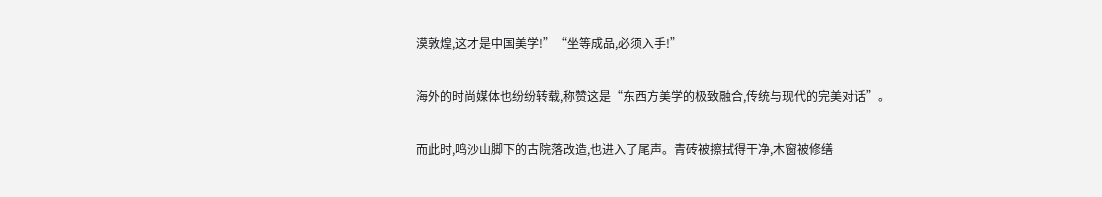漠敦煌,这才是中国美学!”“坐等成品,必须入手!”

海外的时尚媒体也纷纷转载,称赞这是“东西方美学的极致融合,传统与现代的完美对话”。

而此时,鸣沙山脚下的古院落改造,也进入了尾声。青砖被擦拭得干净,木窗被修缮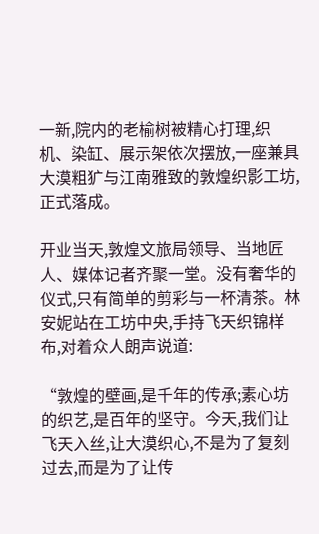一新,院内的老榆树被精心打理,织机、染缸、展示架依次摆放,一座兼具大漠粗犷与江南雅致的敦煌织影工坊,正式落成。

开业当天,敦煌文旅局领导、当地匠人、媒体记者齐聚一堂。没有奢华的仪式,只有简单的剪彩与一杯清茶。林安妮站在工坊中央,手持飞天织锦样布,对着众人朗声说道:

“敦煌的壁画,是千年的传承;素心坊的织艺,是百年的坚守。今天,我们让飞天入丝,让大漠织心,不是为了复刻过去,而是为了让传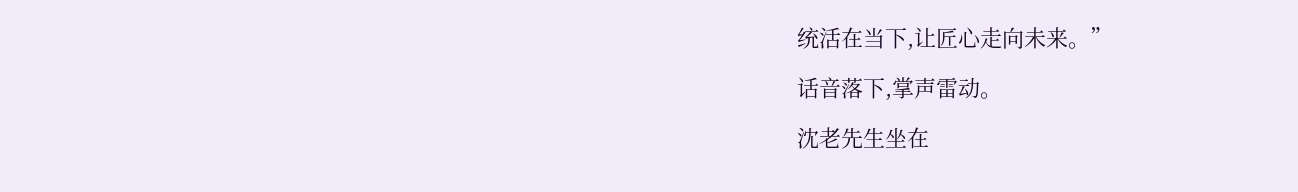统活在当下,让匠心走向未来。”

话音落下,掌声雷动。

沈老先生坐在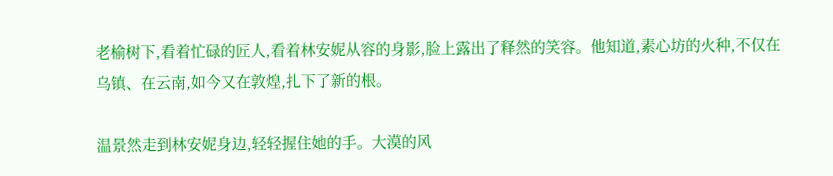老榆树下,看着忙碌的匠人,看着林安妮从容的身影,脸上露出了释然的笑容。他知道,素心坊的火种,不仅在乌镇、在云南,如今又在敦煌,扎下了新的根。

温景然走到林安妮身边,轻轻握住她的手。大漠的风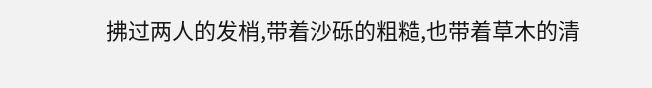拂过两人的发梢,带着沙砾的粗糙,也带着草木的清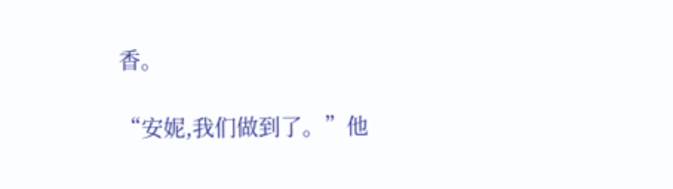香。

“安妮,我们做到了。”他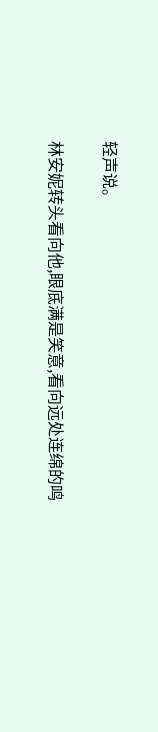轻声说。

林安妮转头看向他,眼底满是笑意,看向远处连绵的鸣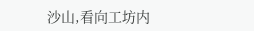沙山,看向工坊内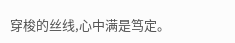穿梭的丝线,心中满是笃定。